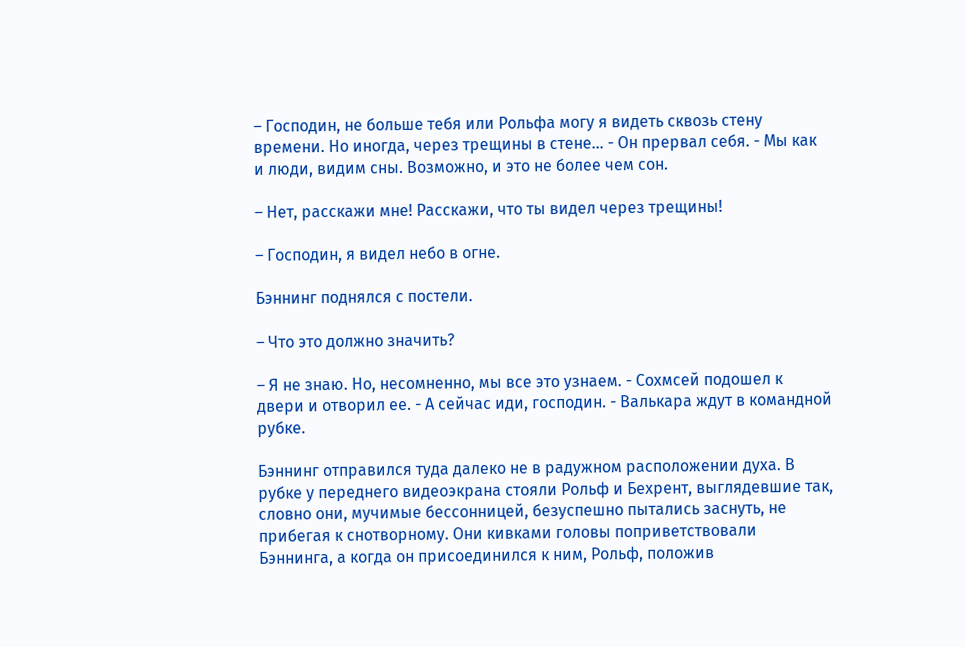– Господин, не больше тебя или Рольфа могу я видеть сквозь стену времени. Но иногда, через трещины в стене… - Он прервал себя. - Мы как и люди, видим сны. Возможно, и это не более чем сон.

– Нет, расскажи мне! Расскажи, что ты видел через трещины!

– Господин, я видел небо в огне.

Бэннинг поднялся с постели.

– Что это должно значить?

– Я не знаю. Но, несомненно, мы все это узнаем. - Сохмсей подошел к двери и отворил ее. - А сейчас иди, господин. - Валькара ждут в командной рубке.

Бэннинг отправился туда далеко не в радужном расположении духа. В рубке у переднего видеоэкрана стояли Рольф и Бехрент, выглядевшие так, словно они, мучимые бессонницей, безуспешно пытались заснуть, не прибегая к снотворному. Они кивками головы поприветствовали Бэннинга, а когда он присоединился к ним, Рольф, положив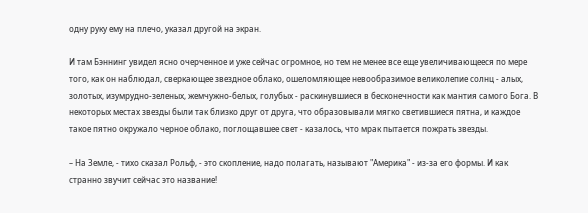одну руку ему на плечо, указал другой на экран.

И там Бэннинг увидел ясно очерченное и уже сейчас огромное, но тем не менее все еще увеличивающееся по мере того, как он наблюдал, сверкающее звездное облако, ошеломляющее невообразимое великолепие солнц - алых, золотых, изумрудно-зеленых, жемчужно-белых, голубых - раскинувшиеся в бесконечности как мантия самого Бога. В некоторых местах звезды были так близко друг от друга, что образовывали мягко светившиеся пятна, и каждое такое пятно окружало черное облако, поглощавшее свет - казалось, что мрак пытается пожрать звезды.

– На Земле, - тихо сказал Рольф, - это скопление, надо полагать, называют "Америка" - из-за его формы. И как странно звучит сейчас это название!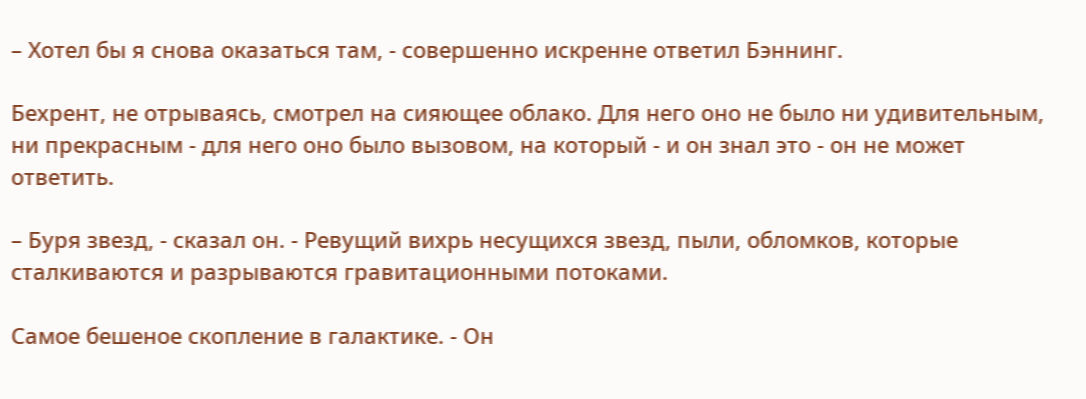– Хотел бы я снова оказаться там, - совершенно искренне ответил Бэннинг.

Бехрент, не отрываясь, смотрел на сияющее облако. Для него оно не было ни удивительным, ни прекрасным - для него оно было вызовом, на который - и он знал это - он не может ответить.

– Буря звезд, - сказал он. - Ревущий вихрь несущихся звезд, пыли, обломков, которые сталкиваются и разрываются гравитационными потоками.

Самое бешеное скопление в галактике. - Он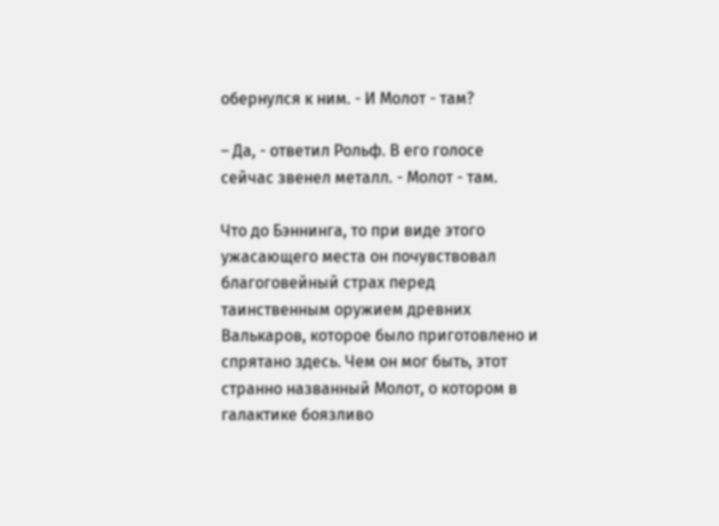обернулся к ним. - И Молот - там?

– Да, - ответил Рольф. В его голосе сейчас звенел металл. - Молот - там.

Что до Бэннинга, то при виде этого ужасающего места он почувствовал благоговейный страх перед таинственным оружием древних Валькаров, которое было приготовлено и спрятано здесь. Чем он мог быть, этот странно названный Молот, о котором в галактике боязливо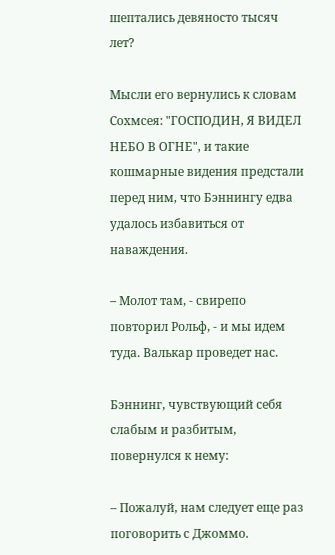шептались девяносто тысяч лет?

Мысли его вернулись к словам Сохмсея: "ГОСПОДИН, Я ВИДЕЛ НЕБО В ОГНЕ", и такие кошмарные видения предстали перед ним, что Бэннингу едва удалось избавиться от наваждения.

– Молот там, - свирепо повторил Рольф, - и мы идем туда. Валькар проведет нас.

Бэннинг, чувствующий себя слабым и разбитым, повернулся к нему:

– Пожалуй, нам следует еще раз поговорить с Джоммо.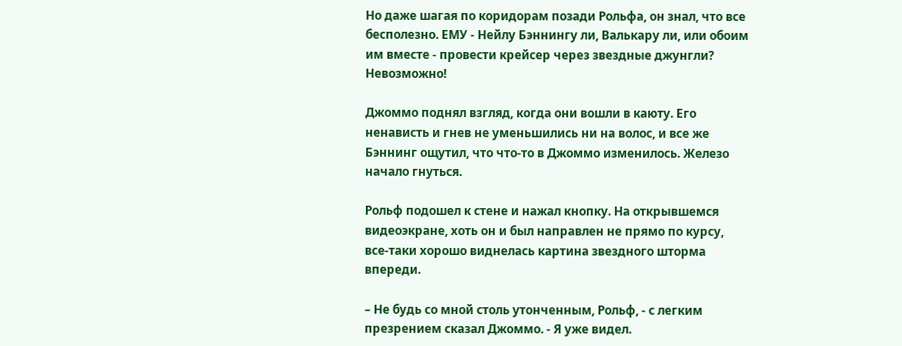Но даже шагая по коридорам позади Рольфа, он знал, что все бесполезно. ЕМУ - Нейлу Бэннингу ли, Валькару ли, или обоим им вместе - провести крейсер через звездные джунгли? Невозможно!

Джоммо поднял взгляд, когда они вошли в каюту. Его ненависть и гнев не уменьшились ни на волос, и все же Бэннинг ощутил, что что-то в Джоммо изменилось. Железо начало гнуться.

Рольф подошел к стене и нажал кнопку. На открывшемся видеоэкране, хоть он и был направлен не прямо по курсу, все-таки хорошо виднелась картина звездного шторма впереди.

– Не будь со мной столь утонченным, Рольф, - с легким презрением сказал Джоммо. - Я уже видел.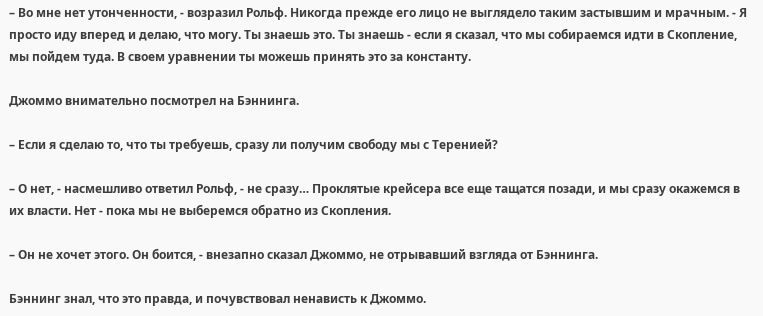– Во мне нет утонченности, - возразил Рольф. Никогда прежде его лицо не выглядело таким застывшим и мрачным. - Я просто иду вперед и делаю, что могу. Ты знаешь это. Ты знаешь - если я сказал, что мы собираемся идти в Скопление, мы пойдем туда. В своем уравнении ты можешь принять это за константу.

Джоммо внимательно посмотрел на Бэннинга.

– Если я сделаю то, что ты требуешь, сразу ли получим свободу мы с Теренией?

– О нет, - насмешливо ответил Рольф, - не сразу… Проклятые крейсера все еще тащатся позади, и мы сразу окажемся в их власти. Нет - пока мы не выберемся обратно из Скопления.

– Он не хочет этого. Он боится, - внезапно сказал Джоммо, не отрывавший взгляда от Бэннинга.

Бэннинг знал, что это правда, и почувствовал ненависть к Джоммо.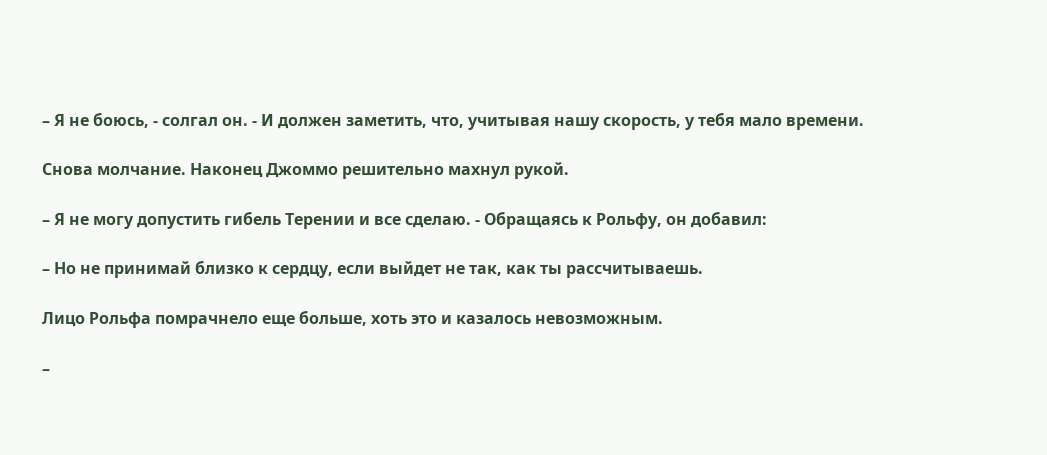– Я не боюсь, - солгал он. - И должен заметить, что, учитывая нашу скорость, у тебя мало времени.

Снова молчание. Наконец Джоммо решительно махнул рукой.

– Я не могу допустить гибель Терении и все сделаю. - Обращаясь к Рольфу, он добавил:

– Но не принимай близко к сердцу, если выйдет не так, как ты рассчитываешь.

Лицо Рольфа помрачнело еще больше, хоть это и казалось невозможным.

–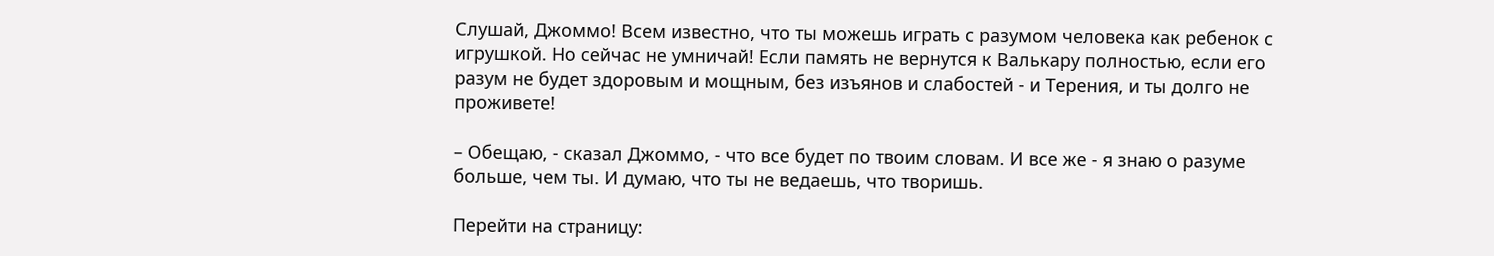Слушай, Джоммо! Всем известно, что ты можешь играть с разумом человека как ребенок с игрушкой. Но сейчас не умничай! Если память не вернутся к Валькару полностью, если его разум не будет здоровым и мощным, без изъянов и слабостей - и Терения, и ты долго не проживете!

– Обещаю, - сказал Джоммо, - что все будет по твоим словам. И все же - я знаю о разуме больше, чем ты. И думаю, что ты не ведаешь, что творишь.

Перейти на страницу: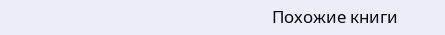Похожие книги